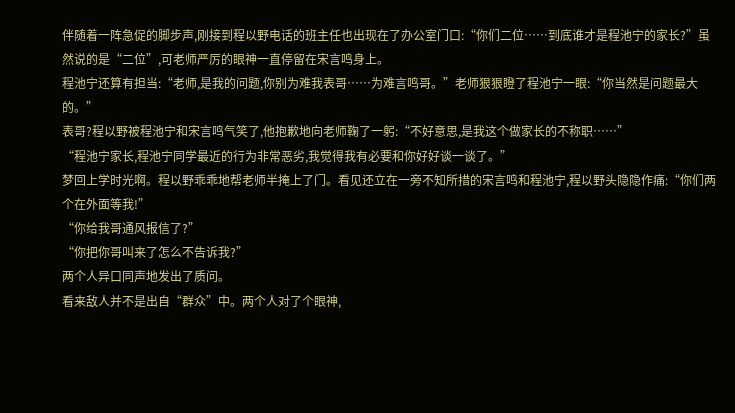伴随着一阵急促的脚步声,刚接到程以野电话的班主任也出现在了办公室门口:“你们二位……到底谁才是程池宁的家长?”虽然说的是“二位”,可老师严厉的眼神一直停留在宋言鸣身上。
程池宁还算有担当:“老师,是我的问题,你别为难我表哥……为难言鸣哥。”老师狠狠瞪了程池宁一眼:“你当然是问题最大的。”
表哥?程以野被程池宁和宋言鸣气笑了,他抱歉地向老师鞠了一躬:“不好意思,是我这个做家长的不称职……”
“程池宁家长,程池宁同学最近的行为非常恶劣,我觉得我有必要和你好好谈一谈了。”
梦回上学时光啊。程以野乖乖地帮老师半掩上了门。看见还立在一旁不知所措的宋言鸣和程池宁,程以野头隐隐作痛:“你们两个在外面等我!”
“你给我哥通风报信了?”
“你把你哥叫来了怎么不告诉我?”
两个人异口同声地发出了质问。
看来敌人并不是出自“群众”中。两个人对了个眼神,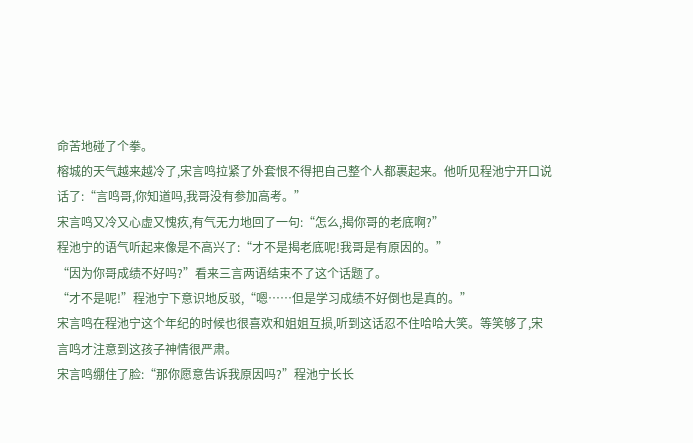命苦地碰了个拳。
榕城的天气越来越冷了,宋言鸣拉紧了外套恨不得把自己整个人都裹起来。他听见程池宁开口说话了:“言鸣哥,你知道吗,我哥没有参加高考。”
宋言鸣又冷又心虚又愧疚,有气无力地回了一句:“怎么,揭你哥的老底啊?”
程池宁的语气听起来像是不高兴了:“才不是揭老底呢!我哥是有原因的。”
“因为你哥成绩不好吗?”看来三言两语结束不了这个话题了。
“才不是呢!”程池宁下意识地反驳,“嗯……但是学习成绩不好倒也是真的。”
宋言鸣在程池宁这个年纪的时候也很喜欢和姐姐互损,听到这话忍不住哈哈大笑。等笑够了,宋言鸣才注意到这孩子神情很严肃。
宋言鸣绷住了脸:“那你愿意告诉我原因吗?”程池宁长长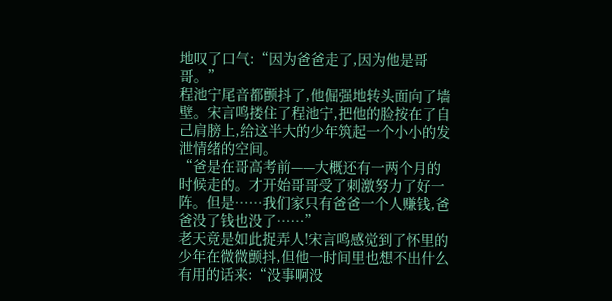地叹了口气:“因为爸爸走了,因为他是哥哥。”
程池宁尾音都颤抖了,他倔强地转头面向了墙壁。宋言鸣搂住了程池宁,把他的脸按在了自己肩膀上,给这半大的少年筑起一个小小的发泄情绪的空间。
“爸是在哥高考前——大概还有一两个月的时候走的。才开始哥哥受了刺激努力了好一阵。但是……我们家只有爸爸一个人赚钱,爸爸没了钱也没了……”
老天竟是如此捉弄人!宋言鸣感觉到了怀里的少年在微微颤抖,但他一时间里也想不出什么有用的话来:“没事啊没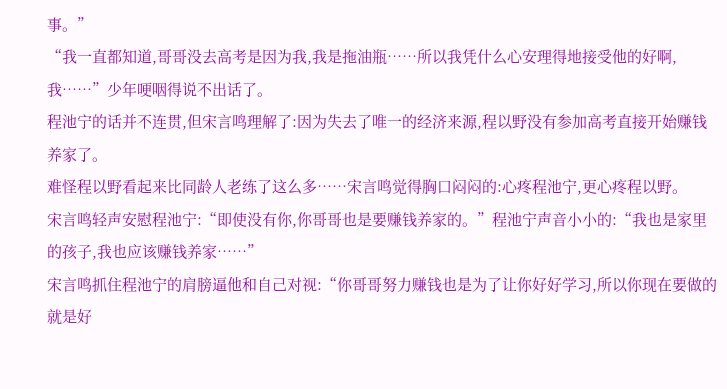事。”
“我一直都知道,哥哥没去高考是因为我,我是拖油瓶……所以我凭什么心安理得地接受他的好啊,我……”少年哽咽得说不出话了。
程池宁的话并不连贯,但宋言鸣理解了:因为失去了唯一的经济来源,程以野没有参加高考直接开始赚钱养家了。
难怪程以野看起来比同龄人老练了这么多……宋言鸣觉得胸口闷闷的:心疼程池宁,更心疼程以野。
宋言鸣轻声安慰程池宁:“即使没有你,你哥哥也是要赚钱养家的。”程池宁声音小小的:“我也是家里的孩子,我也应该赚钱养家……”
宋言鸣抓住程池宁的肩膀逼他和自己对视:“你哥哥努力赚钱也是为了让你好好学习,所以你现在要做的就是好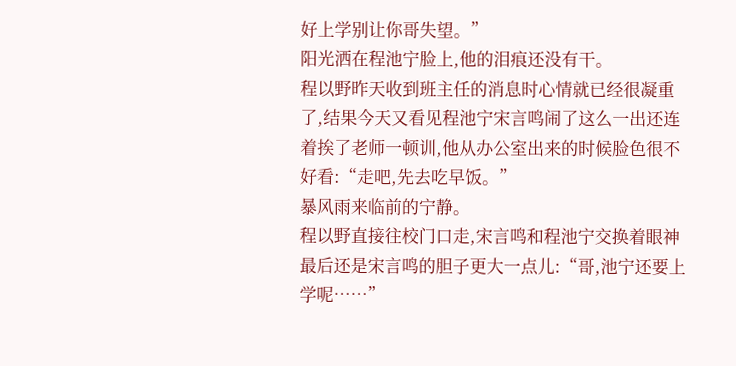好上学别让你哥失望。”
阳光洒在程池宁脸上,他的泪痕还没有干。
程以野昨天收到班主任的消息时心情就已经很凝重了,结果今天又看见程池宁宋言鸣闹了这么一出还连着挨了老师一顿训,他从办公室出来的时候脸色很不好看:“走吧,先去吃早饭。”
暴风雨来临前的宁静。
程以野直接往校门口走,宋言鸣和程池宁交换着眼神最后还是宋言鸣的胆子更大一点儿:“哥,池宁还要上学呢……”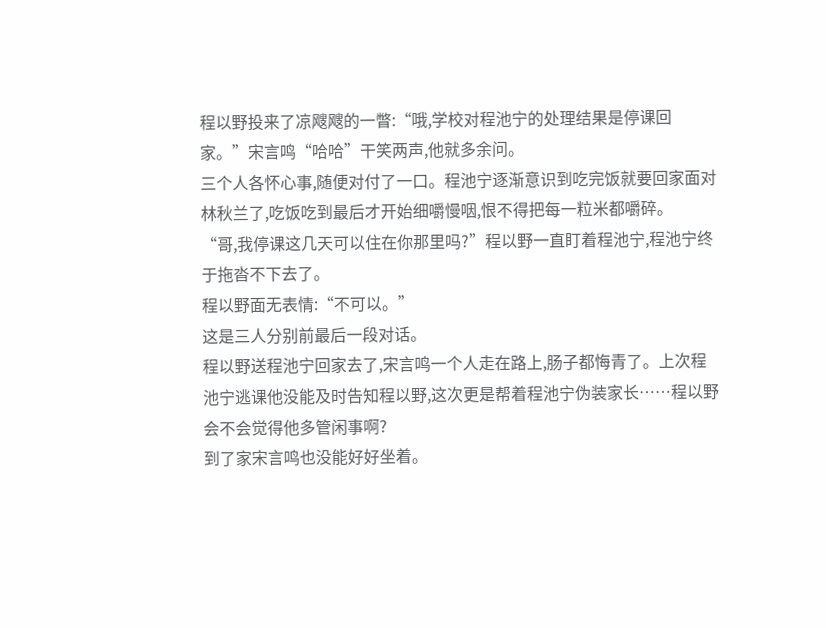程以野投来了凉飕飕的一瞥:“哦,学校对程池宁的处理结果是停课回家。”宋言鸣“哈哈”干笑两声,他就多余问。
三个人各怀心事,随便对付了一口。程池宁逐渐意识到吃完饭就要回家面对林秋兰了,吃饭吃到最后才开始细嚼慢咽,恨不得把每一粒米都嚼碎。
“哥,我停课这几天可以住在你那里吗?”程以野一直盯着程池宁,程池宁终于拖沓不下去了。
程以野面无表情:“不可以。”
这是三人分别前最后一段对话。
程以野送程池宁回家去了,宋言鸣一个人走在路上,肠子都悔青了。上次程池宁逃课他没能及时告知程以野,这次更是帮着程池宁伪装家长……程以野会不会觉得他多管闲事啊?
到了家宋言鸣也没能好好坐着。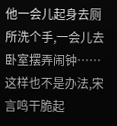他一会儿起身去厕所洗个手,一会儿去卧室摆弄闹钟……
这样也不是办法,宋言鸣干脆起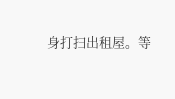身打扫出租屋。等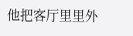他把客厅里里外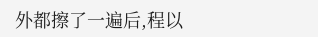外都擦了一遍后,程以